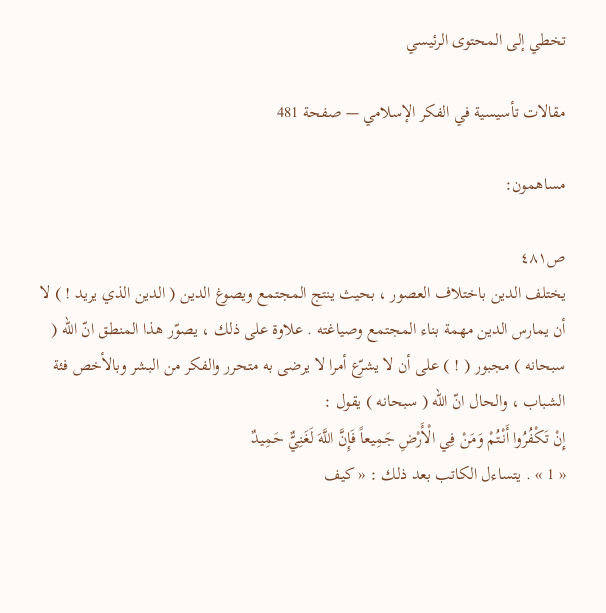تخطي إلى المحتوى الرئيسي

مقالات تأسيسية في الفكر الإسلامي — صفحة 481

مساهمون:

ص٤٨١
يختلف الدين باختلاف العصور ، بحيث ينتج المجتمع ويصوغ الدين ( الدين الذي يريد ! ) لا أن يمارس الدين مهمة بناء المجتمع وصياغته . علاوة على ذلك ، يصوّر هذا المنطق انّ اللّه ( سبحانه ) مجبور ( ! ) على أن لا يشرّع أمرا لا يرضى به متحرر والفكر من البشر وبالأخص فئة الشباب ، والحال انّ اللّه ( سبحانه ) يقول :
إِنْ تَكْفُرُوا أَنْتُمْ وَمَنْ فِي الْأَرْضِ جَمِيعاً فَإِنَّ اللَّهَ لَغَنِيٌّ حَمِيدٌ
« 1 » . يتساءل الكاتب بعد ذلك : « كيف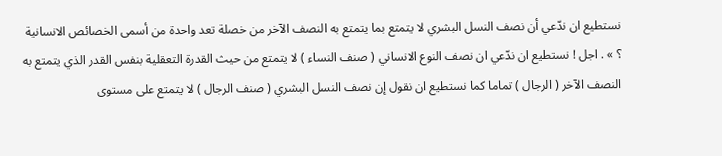نستطيع ان ندّعي أن نصف النسل البشري لا يتمتع بما يتمتع به النصف الآخر من خصلة تعد واحدة من أسمى الخصائص الانسانية ؟ » . اجل ! نستطيع ان ندّعي ان نصف النوع الانساني ( صنف النساء ) لا يتمتع من حيث القدرة التعقلية بنفس القدر الذي يتمتع به النصف الآخر ( الرجال ) تماما كما نستطيع ان نقول إن نصف النسل البشري ( صنف الرجال ) لا يتمتع على مستوى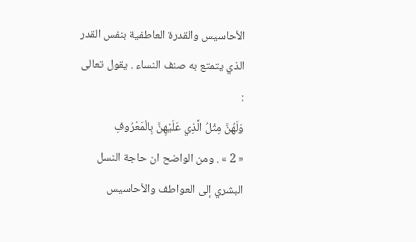الأحاسيس والقدرة العاطفية بنفس القدر الذي يتمتع به صنف النساء . يقول تعالى :
وَلَهُنَّ مِثْلُ الَّذِي عَلَيْهِنَّ بِالْمَعْرُوفِ
« 2 » . ومن الواضح ان حاجة النسل البشري إلى العواطف والأحاسيس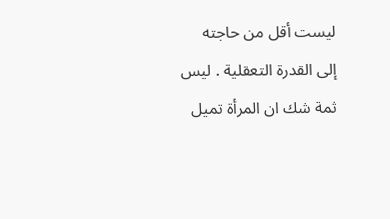ليست أقل من حاجته إلى القدرة التعقلية . ليس ثمة شك ان المرأة تميل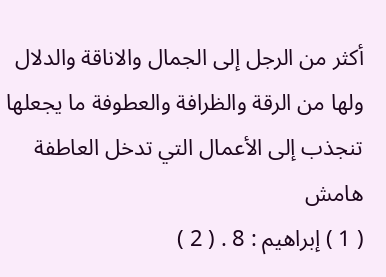أكثر من الرجل إلى الجمال والاناقة والدلال ولها من الرقة والظرافة والعطوفة ما يجعلها تنجذب إلى الأعمال التي تدخل العاطفة
هامش
( 1 ) إبراهيم : 8 . ( 2 )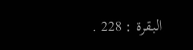البقرة : 228 .